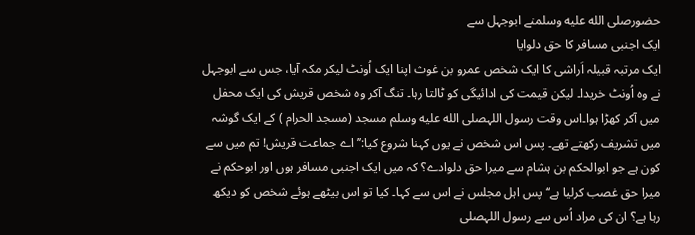حضورصلى الله عليه وسلمنے ابوجہل سے
ایک اجنبی مسافر کا حق دلوایا
ایک مرتبہ قبیلہ اَراشی کا ایک شخص عمرو بن غوث اپنا ایک اُونٹ لیکر مکہ آیا، جس سے ابوجہل نے وہ اُونٹ خریدا۔ لیکن قیمت کی ادائیگی کو ٹالتا رہا۔ تنگ آکر وہ شخص قریش کی ایک محفل میں آکر کھڑا ہوا۔اس وقت رسول اللہصلى الله عليه وسلم مسجد (مسجد الحرام ) کے ایک گوشہ میں تشریف رکھتے تھے۔ پس اس شخص نے یوں کہنا شروع کیا:’’اے جماعت قریش! تم میں سے کون ہے جو ابوالحکم بن ہشام سے میرا حق دلوادے؟ کہ میں ایک اجنبی مسافر ہوں اور ابوحکم نے میرا حق غصب کرلیا ہے‘‘ پس اہل مجلس نے اس سے کہا۔ کیا تو اس بیٹھے ہوئے شخص کو دیکھ رہا ہے؟ ان کی مراد اُس سے رسول اللہصلى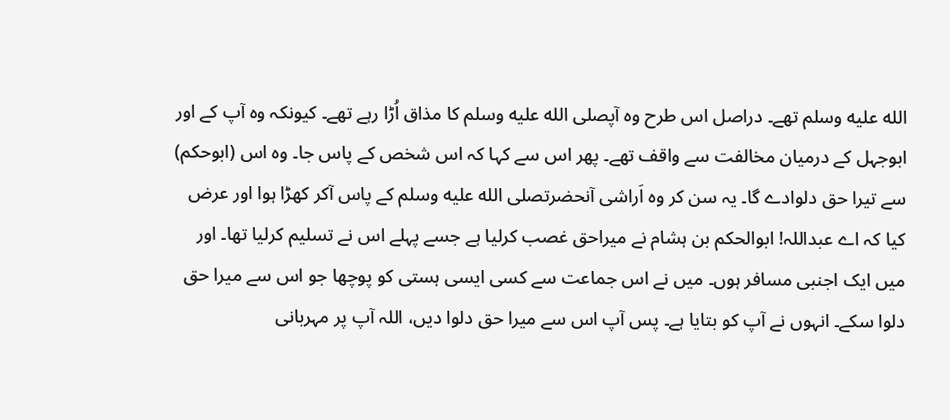الله عليه وسلم تھے۔ دراصل اس طرح وہ آپصلى الله عليه وسلم کا مذاق اُڑا رہے تھے۔ کیونکہ وہ آپ کے اور ابوجہل کے درمیان مخالفت سے واقف تھے۔ پھر اس سے کہا کہ اس شخص کے پاس جا۔ وہ اس (ابوحکم) سے تیرا حق دلوادے گا۔ یہ سن کر وہ اَراشی آنحضرتصلى الله عليه وسلم کے پاس آکر کھڑا ہوا اور عرض کیا کہ اے عبداللہ! ابوالحکم بن ہشام نے میراحق غصب کرلیا ہے جسے پہلے اس نے تسلیم کرلیا تھا۔ اور میں ایک اجنبی مسافر ہوں۔ میں نے اس جماعت سے کسی ایسی ہستی کو پوچھا جو اس سے میرا حق دلوا سکے۔ انہوں نے آپ کو بتایا ہے۔ پس آپ اس سے میرا حق دلوا دیں، اللہ آپ پر مہربانی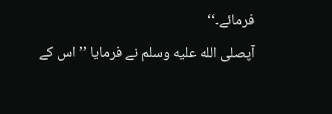فرمائے۔‘‘
آپصلى الله عليه وسلم نے فرمایا ’’اس کے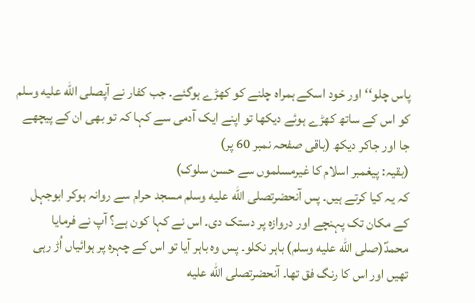پاس چلو‘‘ اور خود اسکے ہمراہ چلنے کو کھڑے ہوگئے۔ جب کفار نے آپصلى الله عليه وسلم کو اس کے ساتھ کھڑے ہوئے دیکھا تو اپنے ایک آدمی سے کہا کہ تو بھی ان کے پیچھے جا اور جاکر دیکھ (باقی صفحہ نمبر 60 پر)
(بقیہ: پیغمبر اسلام کا غیرمسلموں سے حسن سلوک)
کہ یہ کیا کرتے ہیں۔ پس آنحضرتصلى الله عليه وسلم مسجد حرام سے روانہ ہوکر ابوجہل کے مکان تک پہنچے اور دروازہ پر دستک دی۔ اس نے کہا کون ہے؟ آپ نے فرمایا محمدؐ(صلى الله عليه وسلم) باہر نکلو۔ پس وہ باہر آیا تو اس کے چہرہ پر ہوائیاں اُڑ رہی تھیں اور اس کا رنگ فق تھا۔ آنحضرتصلى الله عليه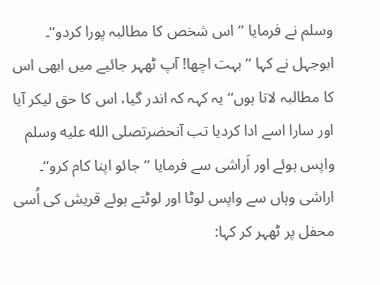وسلم نے فرمایا ’’اس شخص کا مطالبہ پورا کردو‘‘۔
ابوجہل نے کہا ’’بہت اچھا! آپ ٹھہر جائیے میں ابھی اس کا مطالبہ لاتا ہوں‘‘ یہ کہہ کہ اندر گیا، اس کا حق لیکر آیا اور سارا اسے ادا کردیا تب آنحضرتصلى الله عليه وسلم واپس ہوئے اور اَراشی سے فرمایا ’’جائو اپنا کام کرو‘‘۔
اراشی وہاں سے واپس لوٹا اور لوٹتے ہوئے قریش کی اُسی محفل پر ٹھہر کر کہا: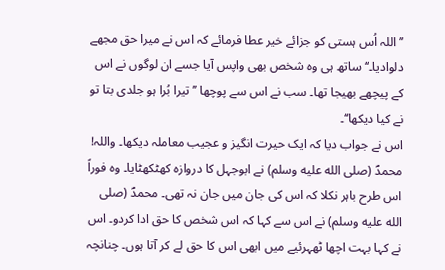’’اللہ اُس ہستی کو جزائے خیر عطا فرمائے کہ اس نے میرا حق مجھے دلوادیا۔‘‘ ساتھ ہی وہ شخص بھی واپس آیا جسے ان لوگوں نے اس کے پیچھے بھیجا تھا۔ سب نے اس سے پوچھا ’’تیرا بُرا ہو جلدی بتا تو نے کیا دیکھا‘‘۔
اس نے جواب دیا کہ ایک حیرت انگیز و عجیب معاملہ دیکھا۔ واللہ! محمدؐ (صلى الله عليه وسلم) نے ابوجہل کا دروازہ کھٹکھٹایا۔ وہ فوراً اس طرح باہر نکلا کہ اس کی جان میں جان نہ تھی۔ محمدؐ (صلى الله عليه وسلم) نے اس سے کہا کہ اس شخص کا حق ادا کردو۔ اس نے کہا بہت اچھا ٹھہرئیے میں ابھی اس کا حق لے کر آتا ہوں۔ چنانچہ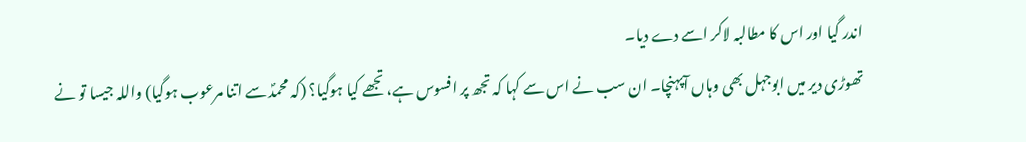اندر گیا اور اس کا مطالبہ لاکر اسے دے دیا۔
تھوڑی دیر میں ابوجہل بھی وہاں آپہنچا۔ ان سب نے اس سے کہا کہ تجھ پر افسوس ہے، تجھے کیا ہوگیا؟ (کہ محمدؐ سے اتنا مرعوب ہوگیا) واللہ جیسا تو نے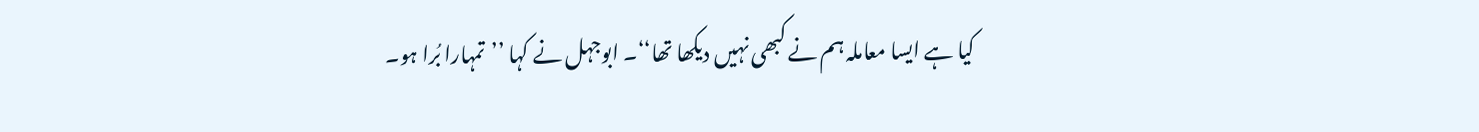کیا ہے ایسا معاملہ ہم نے کبھی نہیں دیکھا تھا‘‘۔ ابوجہل نے کہا ’’تمہارا بُرا ہو۔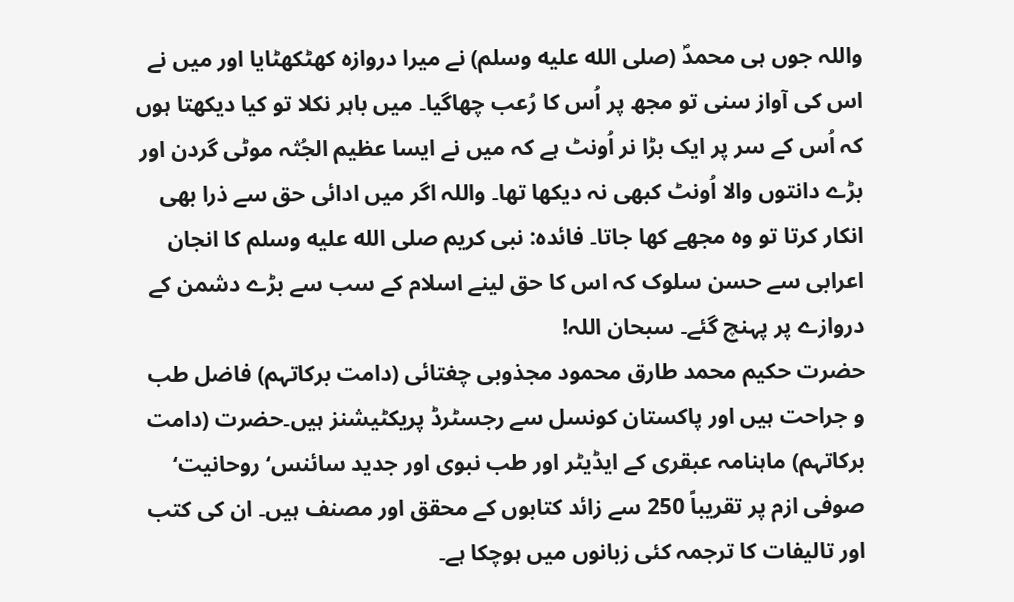واللہ جوں ہی محمدؐ (صلى الله عليه وسلم) نے میرا دروازہ کھٹکھٹایا اور میں نے اس کی آواز سنی تو مجھ پر اُس کا رُعب چھاگیا۔ میں باہر نکلا تو کیا دیکھتا ہوں کہ اُس کے سر پر ایک بڑا نر اُونٹ ہے کہ میں نے ایسا عظیم الجُثہ موٹی گردن اور بڑے دانتوں والا اُونٹ کبھی نہ دیکھا تھا۔ واللہ اگر میں ادائی حق سے ذرا بھی انکار کرتا تو وہ مجھے کھا جاتا۔ فائدہ: نبی کریم صلى الله عليه وسلم کا انجان اعرابی سے حسن سلوک کہ اس کا حق لینے اسلام کے سب سے بڑے دشمن کے دروازے پر پہنچ گئے۔ سبحان اللہ!
حضرت حکیم محمد طارق محمود مجذوبی چغتائی (دامت برکاتہم) فاضل طب و جراحت ہیں اور پاکستان کونسل سے رجسٹرڈ پریکٹیشنز ہیں۔حضرت (دامت برکاتہم) ماہنامہ عبقری کے ایڈیٹر اور طب نبوی اور جدید سائنس‘ روحانیت‘ صوفی ازم پر تقریباً 250 سے زائد کتابوں کے محقق اور مصنف ہیں۔ ان کی کتب اور تالیفات کا ترجمہ کئی زبانوں میں ہوچکا ہے۔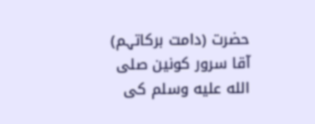حضرت (دامت برکاتہم) آقا سرور کونین صلى الله عليه وسلم کی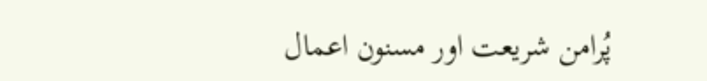پُرامن شریعت اور مسنون اعمال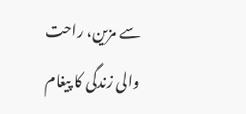سے مزین، راحت والی زندگی کا پیغام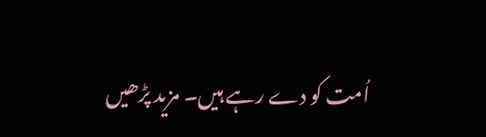اُمت کو دے رہے ہیں۔ مزید پڑھیں